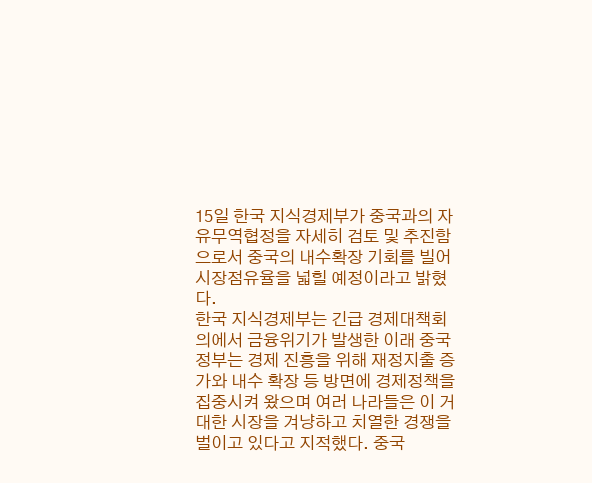15일 한국 지식경제부가 중국과의 자유무역협정을 자세히 검토 및 추진함으로서 중국의 내수확장 기회를 빌어 시장점유율을 넓힐 예정이라고 밝혔다.
한국 지식경제부는 긴급 경제대책회의에서 금융위기가 발생한 이래 중국정부는 경제 진흥을 위해 재정지출 증가와 내수 확장 등 방면에 경제정책을 집중시켜 왔으며 여러 나라들은 이 거대한 시장을 겨냥하고 치열한 경쟁을 벌이고 있다고 지적했다. 중국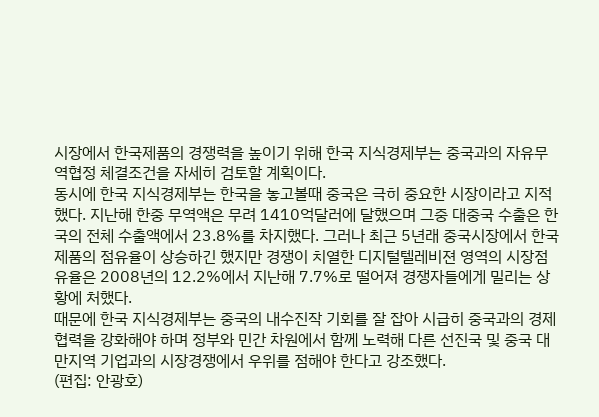시장에서 한국제품의 경쟁력을 높이기 위해 한국 지식경제부는 중국과의 자유무역협정 체결조건을 자세히 검토할 계획이다.
동시에 한국 지식경제부는 한국을 놓고볼때 중국은 극히 중요한 시장이라고 지적했다. 지난해 한중 무역액은 무려 1410억달러에 달했으며 그중 대중국 수출은 한국의 전체 수출액에서 23.8%를 차지했다. 그러나 최근 5년래 중국시장에서 한국제품의 점유율이 상승하긴 했지만 경쟁이 치열한 디지털텔레비젼 영역의 시장점유율은 2008년의 12.2%에서 지난해 7.7%로 떨어져 경쟁자들에게 밀리는 상황에 처했다.
때문에 한국 지식경제부는 중국의 내수진작 기회를 잘 잡아 시급히 중국과의 경제협력을 강화해야 하며 정부와 민간 차원에서 함께 노력해 다른 선진국 및 중국 대만지역 기업과의 시장경쟁에서 우위를 점해야 한다고 강조했다.
(편집: 안광호)